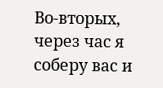Во-вторых, через час я соберу вас и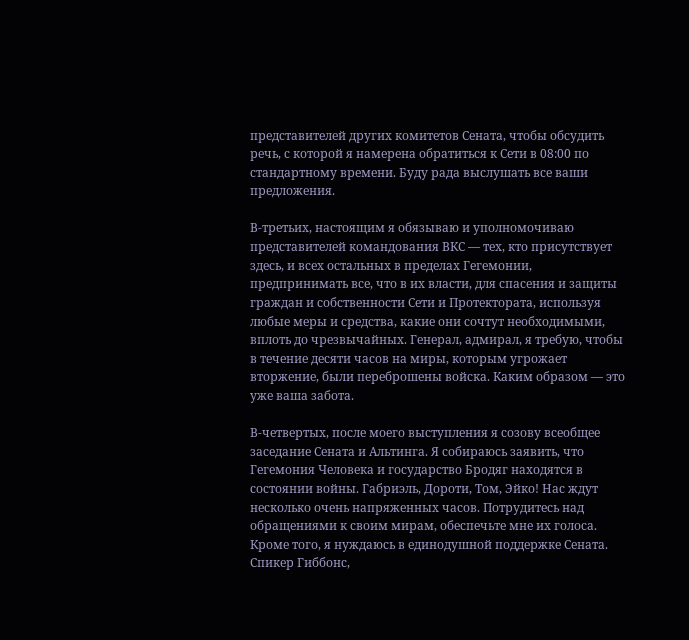представителей других комитетов Сената, чтобы обсудить речь, с которой я намерена обратиться к Сети в 08:00 по стандартному времени. Буду рада выслушать все ваши предложения.

В-третьих, настоящим я обязываю и уполномочиваю представителей командования ВКС — тех, кто присутствует здесь, и всех остальных в пределах Гегемонии, предпринимать все, что в их власти, для спасения и защиты граждан и собственности Сети и Протектората, используя любые меры и средства, какие они сочтут необходимыми, вплоть до чрезвычайных. Генерал, адмирал, я требую, чтобы в течение десяти часов на миры, которым угрожает вторжение, были переброшены войска. Каким образом — это уже ваша забота.

В-четвертых, после моего выступления я созову всеобщее заседание Сената и Альтинга. Я собираюсь заявить, что Гегемония Человека и государство Бродяг находятся в состоянии войны. Габриэль, Дороти, Том, Эйко! Нас ждут несколько очень напряженных часов. Потрудитесь над обращениями к своим мирам, обеспечьте мне их голоса. Кроме того, я нуждаюсь в единодушной поддержке Сената. Спикер Гиббонс,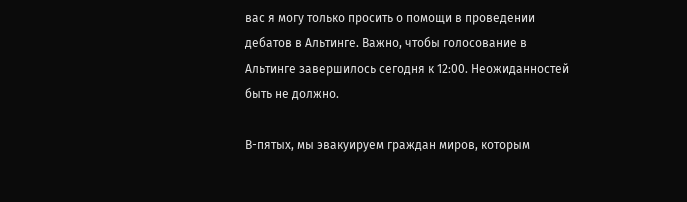вас я могу только просить о помощи в проведении дебатов в Альтинге. Важно, чтобы голосование в Альтинге завершилось сегодня к 12:00. Неожиданностей быть не должно.

В-пятых, мы эвакуируем граждан миров, которым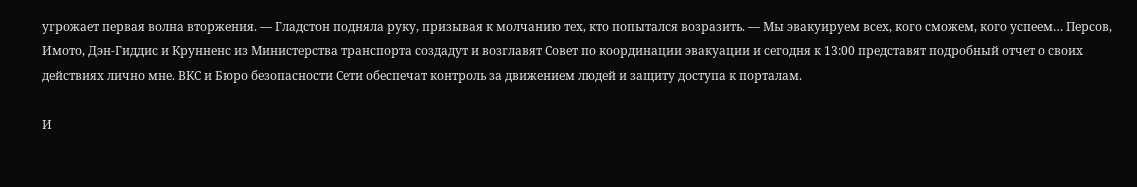угрожает первая волна вторжения. — Гладстон подняла руку, призывая к молчанию тех, кто попытался возразить. — Мы эвакуируем всех, кого сможем, кого успеем… Персов, Имото, Дэн-Гиддис и Крунненс из Министерства транспорта создадут и возглавят Совет по координации эвакуации и сегодня к 13:00 представят подробный отчет о своих действиях лично мне. ВКС и Бюро безопасности Сети обеспечат контроль за движением людей и защиту доступа к порталам.

И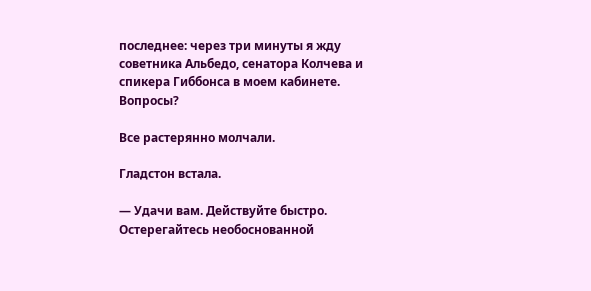последнее: через три минуты я жду советника Альбедо, сенатора Колчева и спикера Гиббонса в моем кабинете. Вопросы?

Все растерянно молчали.

Гладстон встала.

— Удачи вам. Действуйте быстро. Остерегайтесь необоснованной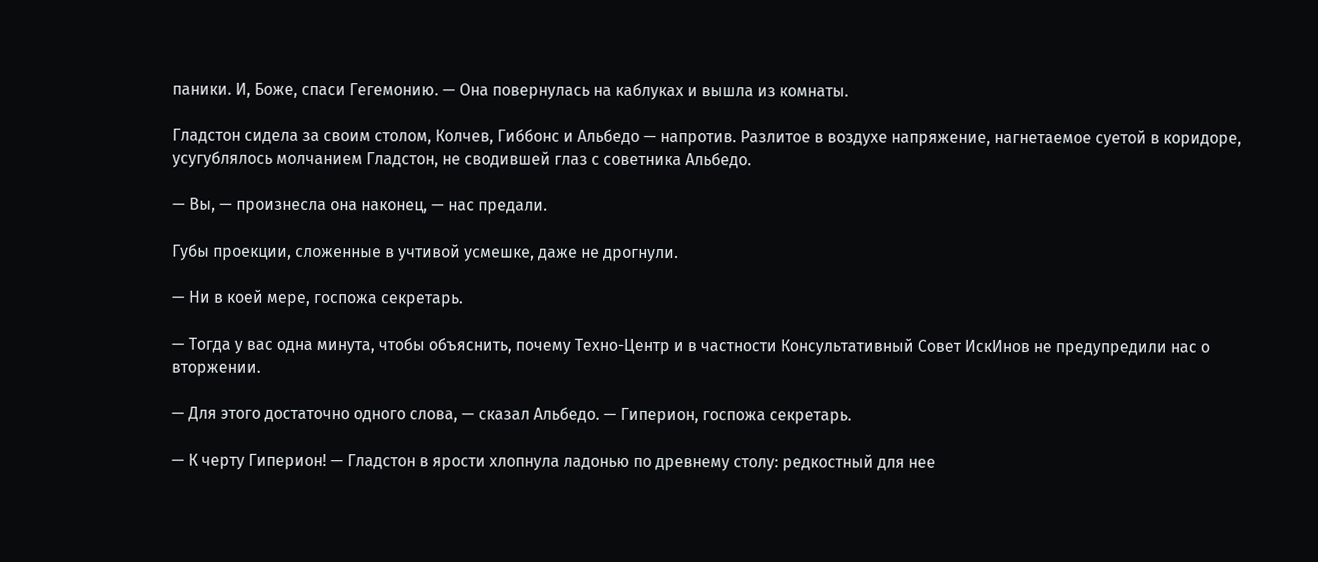паники. И, Боже, спаси Гегемонию. — Она повернулась на каблуках и вышла из комнаты.

Гладстон сидела за своим столом, Колчев, Гиббонс и Альбедо — напротив. Разлитое в воздухе напряжение, нагнетаемое суетой в коридоре, усугублялось молчанием Гладстон, не сводившей глаз с советника Альбедо.

— Вы, — произнесла она наконец, — нас предали.

Губы проекции, сложенные в учтивой усмешке, даже не дрогнули.

— Ни в коей мере, госпожа секретарь.

— Тогда у вас одна минута, чтобы объяснить, почему Техно-Центр и в частности Консультативный Совет ИскИнов не предупредили нас о вторжении.

— Для этого достаточно одного слова, — сказал Альбедо. — Гиперион, госпожа секретарь.

— К черту Гиперион! — Гладстон в ярости хлопнула ладонью по древнему столу: редкостный для нее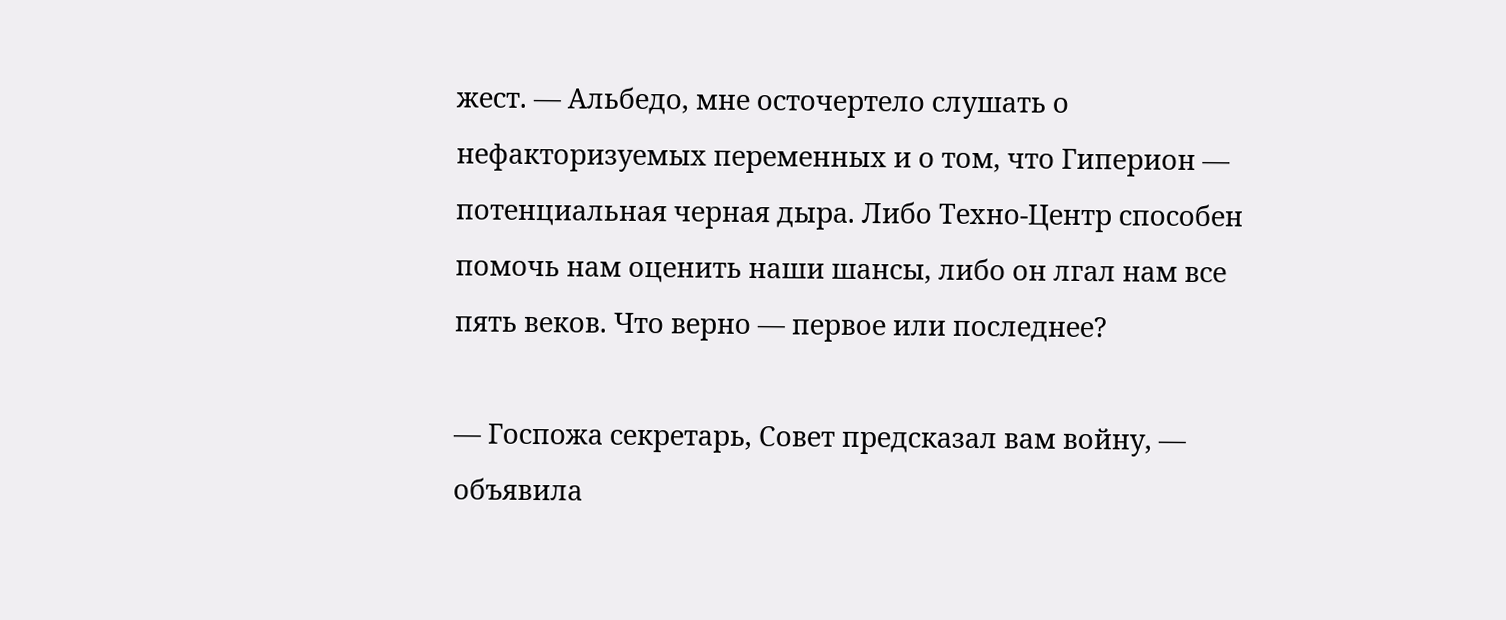жест. — Альбедо, мне осточертело слушать о нефакторизуемых переменных и о том, что Гиперион — потенциальная черная дыра. Либо Техно-Центр способен помочь нам оценить наши шансы, либо он лгал нам все пять веков. Что верно — первое или последнее?

— Госпожа секретарь, Совет предсказал вам войну, — объявила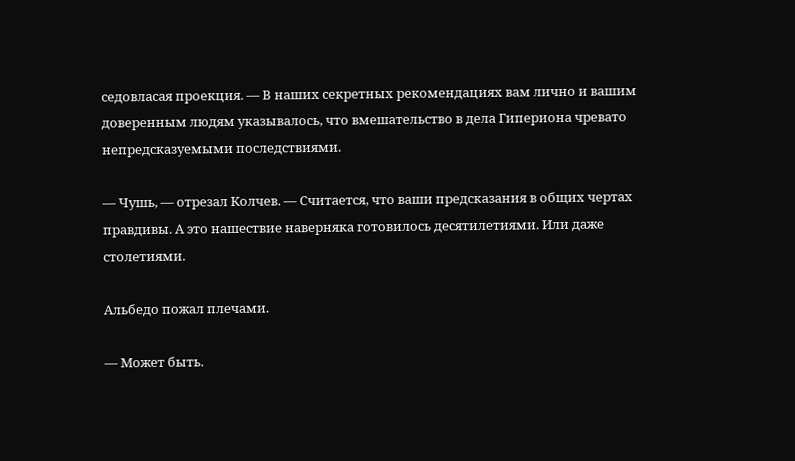седовласая проекция. — В наших секретных рекомендациях вам лично и вашим доверенным людям указывалось, что вмешательство в дела Гипериона чревато непредсказуемыми последствиями.

— Чушь, — отрезал Колчев. — Считается, что ваши предсказания в общих чертах правдивы. А это нашествие наверняка готовилось десятилетиями. Или даже столетиями.

Альбедо пожал плечами.

— Может быть.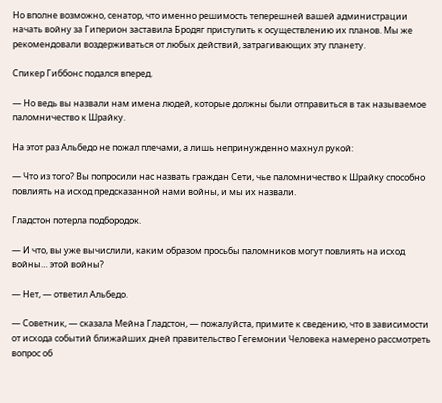Но вполне возможно, сенатор, что именно решимость теперешней вашей администрации начать войну за Гиперион заставила Бродяг приступить к осуществлению их планов. Мы же рекомендовали воздерживаться от любых действий, затрагивающих эту планету.

Спикер Гиббонс подался вперед.

— Но ведь вы назвали нам имена людей, которые должны были отправиться в так называемое паломничество к Шрайку.

На этот раз Альбедо не пожал плечами, а лишь непринужденно махнул рукой:

— Что из того? Вы попросили нас назвать граждан Сети, чье паломничество к Шрайку способно повлиять на исход предсказанной нами войны, и мы их назвали.

Гладстон потерла подбородок.

— И что, вы уже вычислили, каким образом просьбы паломников могут повлиять на исход войны… этой войны?

— Нет, — ответил Альбедо.

— Советник, — сказала Мейна Гладстон, — пожалуйста, примите к сведению, что в зависимости от исхода событий ближайших дней правительство Гегемонии Человека намерено рассмотреть вопрос об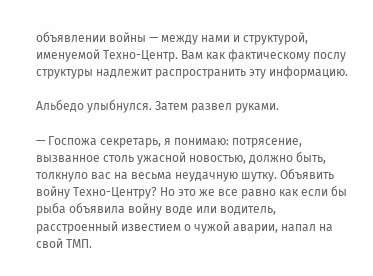объявлении войны — между нами и структурой, именуемой Техно-Центр. Вам как фактическому послу структуры надлежит распространить эту информацию.

Альбедо улыбнулся. Затем развел руками.

— Госпожа секретарь, я понимаю: потрясение, вызванное столь ужасной новостью, должно быть, толкнуло вас на весьма неудачную шутку. Объявить войну Техно-Центру? Но это же все равно как если бы рыба объявила войну воде или водитель, расстроенный известием о чужой аварии, напал на свой ТМП.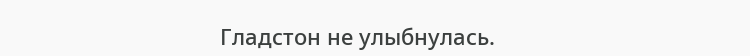Гладстон не улыбнулась.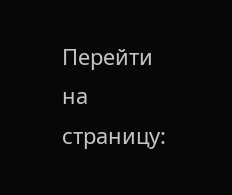Перейти на страницу: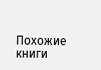Похожие книги